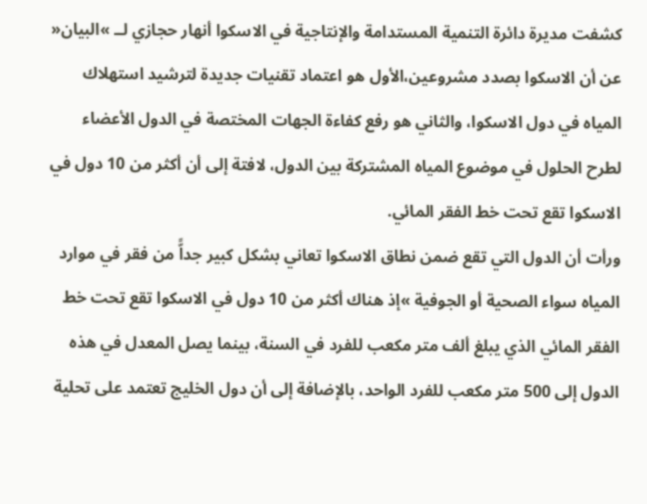كشفت مديرة دائرة التنمية المستدامة والإنتاجية في الاسكوا أنهار حجازي لــ »البيان« عن أن الاسكوا بصدد مشروعين،الأول هو اعتماد تقنيات جديدة لترشيد استهلاك المياه في دول الاسكوا، والثاني هو رفع كفاءة الجهات المختصة في الدول الأعضاء لطرح الحلول في موضوع المياه المشتركة بين الدول، لافتة إلى أن أكثر من 10 دول في الاسكوا تقع تحت خط الفقر المائي.
ورأت أن الدول التي تقع ضمن نطاق الاسكوا تعاني بشكل كبير جداًّ من فقر في موارد المياه سواء الصحية أو الجوفية »إذ هناك أكثر من 10 دول في الاسكوا تقع تحت خط الفقر المائي الذي يبلغ ألف متر مكعب للفرد في السنة، بينما يصل المعدل في هذه الدول إلى 500 متر مكعب للفرد الواحد، بالإضافة إلى أن دول الخليج تعتمد على تحلية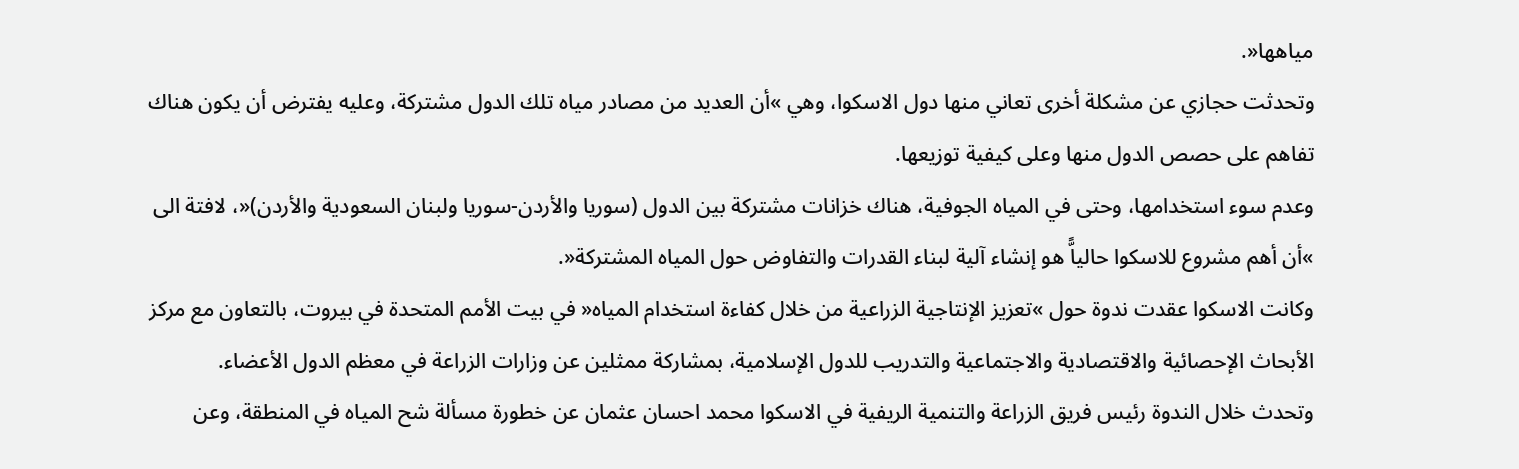مياهها«.
وتحدثت حجازي عن مشكلة أخرى تعاني منها دول الاسكوا، وهي »أن العديد من مصادر مياه تلك الدول مشتركة، وعليه يفترض أن يكون هناك تفاهم على حصص الدول منها وعلى كيفية توزيعها.
وعدم سوء استخدامها، وحتى في المياه الجوفية، هناك خزانات مشتركة بين الدول (سوريا والأردن-سوريا ولبنان السعودية والأردن)«، لافتة الى »أن أهم مشروع للاسكوا حالياًّ هو إنشاء آلية لبناء القدرات والتفاوض حول المياه المشتركة«.
وكانت الاسكوا عقدت ندوة حول »تعزيز الإنتاجية الزراعية من خلال كفاءة استخدام المياه« في بيت الأمم المتحدة في بيروت، بالتعاون مع مركز الأبحاث الإحصائية والاقتصادية والاجتماعية والتدريب للدول الإسلامية، بمشاركة ممثلين عن وزارات الزراعة في معظم الدول الأعضاء.
وتحدث خلال الندوة رئيس فريق الزراعة والتنمية الريفية في الاسكوا محمد احسان عثمان عن خطورة مسألة شح المياه في المنطقة، وعن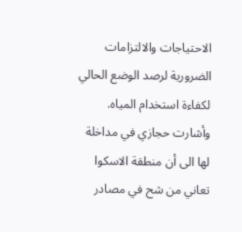الاحتياجات والالتزامات الضرورية لرصد الوضع الحالي لكفاءة استخدام المياه.
وأشارت حجازي في مداخلة لها الى أن منطقة الاسكوا تعاني من شح في مصادر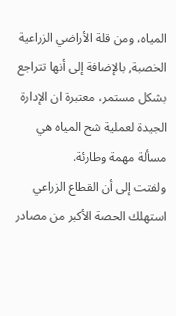المياه، ومن قلة الأراضي الزراعية الخصبة, بالإضافة إلى أنها تتراجع بشكل مستمر، معتبرة ان الإدارة الجيدة لعملية شح المياه هي مسألة مهمة وطارئة.
ولفتت إلى أن القطاع الزراعي استهلك الحصة الأكبر من مصادر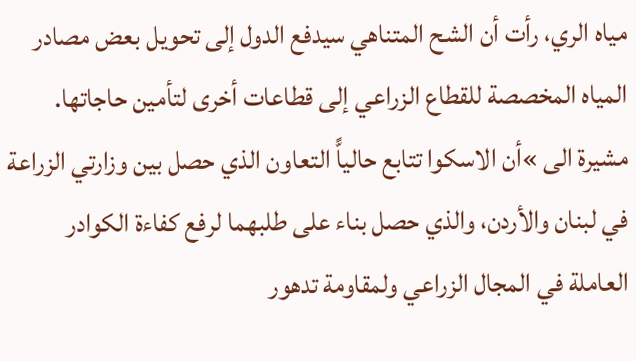مياه الري، رأت أن الشح المتناهي سيدفع الدول إلى تحويل بعض مصادر المياه المخصصة للقطاع الزراعي إلى قطاعات أخرى لتأمين حاجاتها.
مشيرة الى »أن الاسكوا تتابع حالياًّ التعاون الذي حصل بين وزارتي الزراعة في لبنان والأردن، والذي حصل بناء على طلبهما لرفع كفاءة الكوادر العاملة في المجال الزراعي ولمقاومة تدهور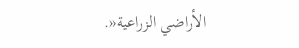الأراضي الزراعية«.